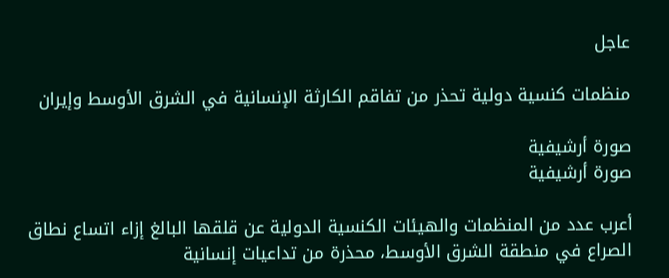عاجل

منظمات كنسية دولية تحذر من تفاقم الكارثة الإنسانية في الشرق الأوسط وإيران

صورة أرشيفية
صورة أرشيفية

أعرب عدد من المنظمات والهيئات الكنسية الدولية عن قلقها البالغ إزاء اتساع نطاق الصراع في منطقة الشرق الأوسط، محذرة من تداعيات إنسانية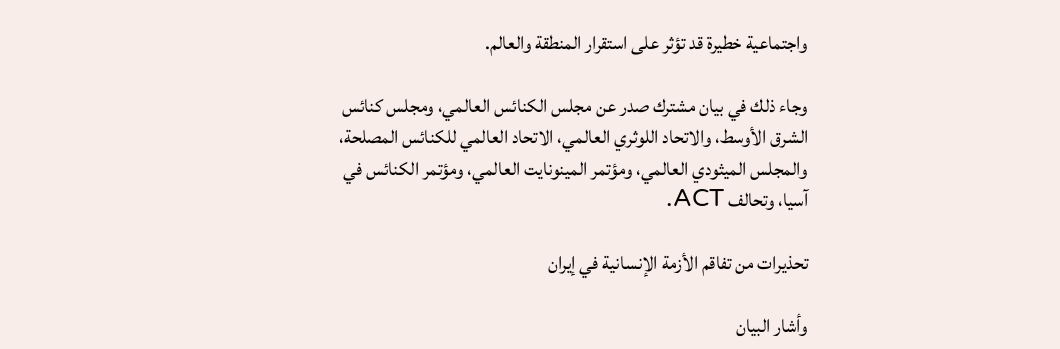واجتماعية خطيرة قد تؤثر على استقرار المنطقة والعالم.

وجاء ذلك في بيان مشترك صدر عن مجلس الكنائس العالمي، ومجلس كنائس الشرق الأوسط، والاتحاد اللوثري العالمي، الاتحاد العالمي للكنائس المصلحة، والمجلس الميثودي العالمي، ومؤتمر المينونايت العالمي، ومؤتمر الكنائس في آسيا، وتحالف ACT.

تحذيرات من تفاقم الأزمة الإنسانية في إيران

وأشار البيان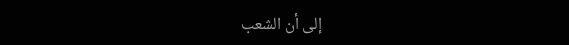إلى أن الشعب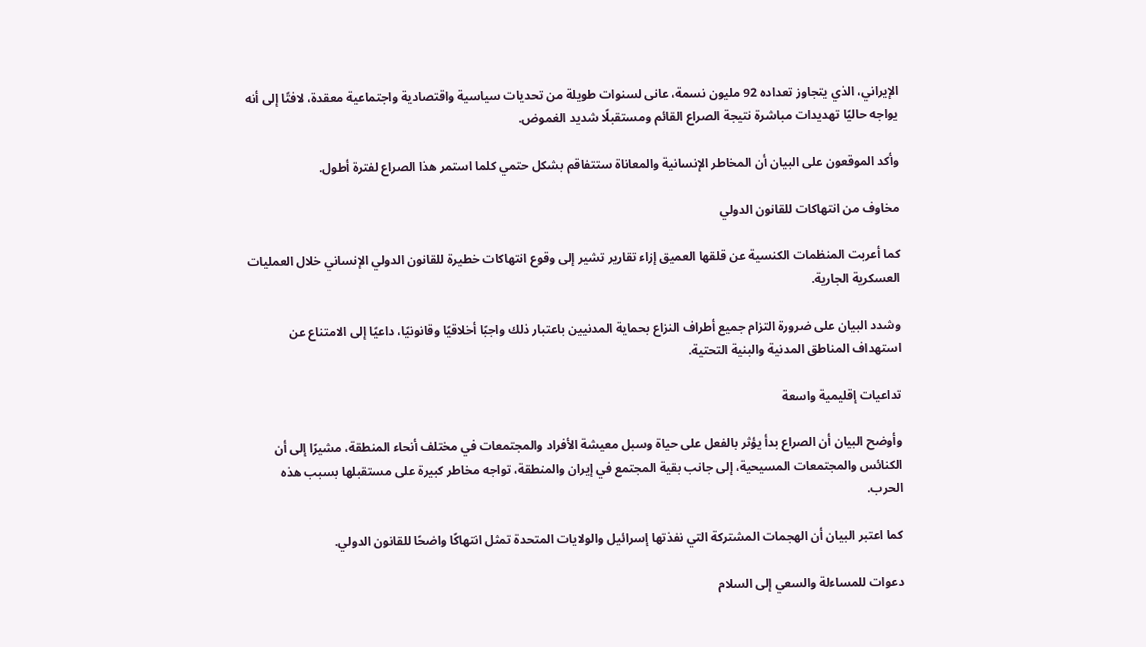الإيراني، الذي يتجاوز تعداده 92 مليون نسمة، عانى لسنوات طويلة من تحديات سياسية واقتصادية واجتماعية معقدة، لافتًا إلى أنه يواجه حاليًا تهديدات مباشرة نتيجة الصراع القائم ومستقبلًا شديد الغموض.

وأكد الموقعون على البيان أن المخاطر الإنسانية والمعاناة ستتفاقم بشكل حتمي كلما استمر هذا الصراع لفترة أطول.

مخاوف من انتهاكات للقانون الدولي

كما أعربت المنظمات الكنسية عن قلقها العميق إزاء تقارير تشير إلى وقوع انتهاكات خطيرة للقانون الدولي الإنساني خلال العمليات العسكرية الجارية.

وشدد البيان على ضرورة التزام جميع أطراف النزاع بحماية المدنيين باعتبار ذلك واجبًا أخلاقيًا وقانونيًا، داعيًا إلى الامتناع عن استهداف المناطق المدنية والبنية التحتية.

تداعيات إقليمية واسعة

وأوضح البيان أن الصراع بدأ يؤثر بالفعل على حياة وسبل معيشة الأفراد والمجتمعات في مختلف أنحاء المنطقة، مشيرًا إلى أن الكنائس والمجتمعات المسيحية، إلى جانب بقية المجتمع في إيران والمنطقة، تواجه مخاطر كبيرة على مستقبلها بسبب هذه الحرب.

كما اعتبر البيان أن الهجمات المشتركة التي نفذتها إسرائيل والولايات المتحدة تمثل انتهاكًا واضحًا للقانون الدولي.

دعوات للمساءلة والسعي إلى السلام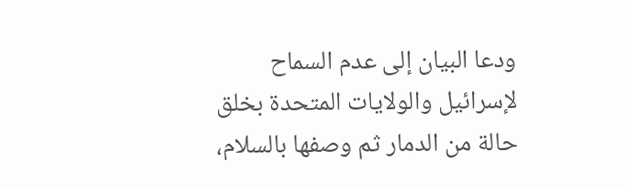ودعا البيان إلى عدم السماح لإسرائيل والولايات المتحدة بخلق حالة من الدمار ثم وصفها بالسلام،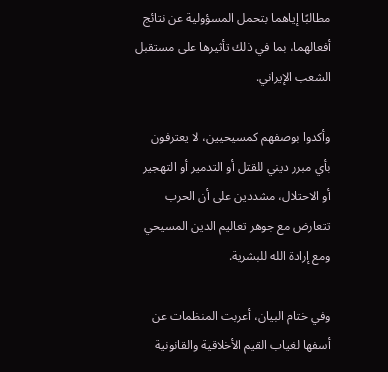مطالبًا إياهما بتحمل المسؤولية عن نتائج أفعالهما، بما في ذلك تأثيرها على مستقبل الشعب الإيراني.

وأكدوا بوصفهم كمسيحيين، لا يعترفون بأي مبرر ديني للقتل أو التدمير أو التهجير أو الاحتلال، مشددين على أن الحرب تتعارض مع جوهر تعاليم الدين المسيحي ومع إرادة الله للبشرية.

وفي ختام البيان، أعربت المنظمات عن أسفها لغياب القيم الأخلاقية والقانونية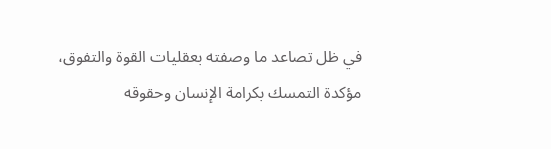في ظل تصاعد ما وصفته بعقليات القوة والتفوق، مؤكدة التمسك بكرامة الإنسان وحقوقه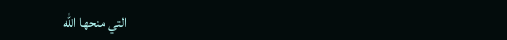التي منحها الله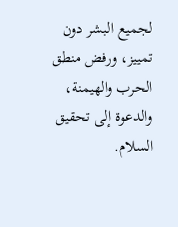لجميع البشر دون تمييز، ورفض منطق الحرب والهيمنة، والدعوة إلى تحقيق السلام.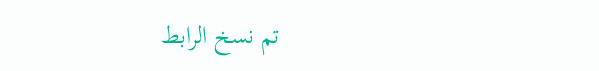تم نسخ الرابط